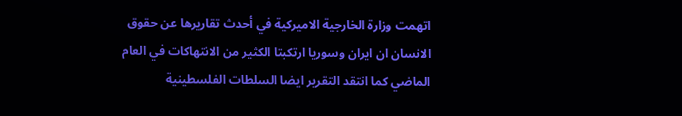اتهمت وزارة الخارجية الاميركية في أحدث تقاريرها عن حقوق الانسان ان ايران وسوريا ارتكبتا الكثير من الانتهاكات في العام الماضي كما انتقد التقرير ايضا السلطات الفلسطينية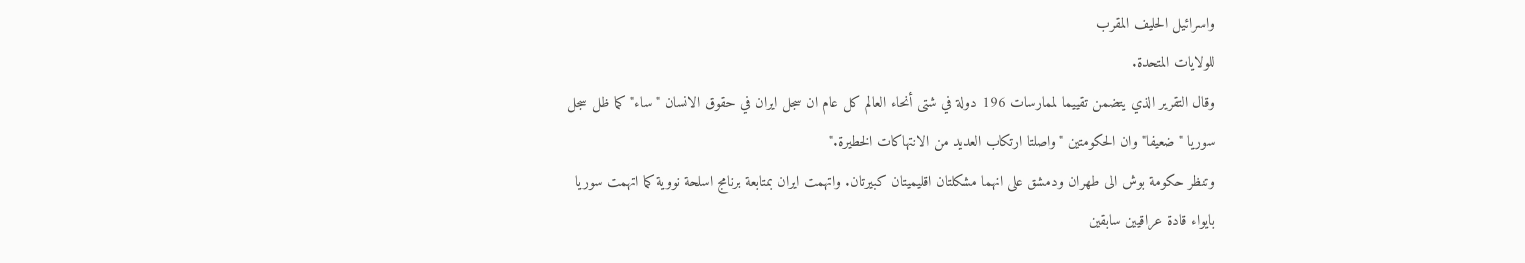واسرائيل الحليف المقرب
للولايات المتحدة.
وقال التقرير الذي يتضمن تقييما لممارسات 196 دولة في شتى أنحاء العالم كل عام ان سجل ايران في حقوق الانسان "ساء" كما ظل سجل سوريا "ضعيفا" وان الحكومتين "واصلتا ارتكاب العديد من الانتهاكات الخطيرة."
وتنظر حكومة بوش الى طهران ودمشق على انهما مشكلتان اقليميتان كبيرتان. واتهمت ايران بمتابعة برنامج اسلحة نووية كما اتهمت سوريا بايواء قادة عراقيين سابقين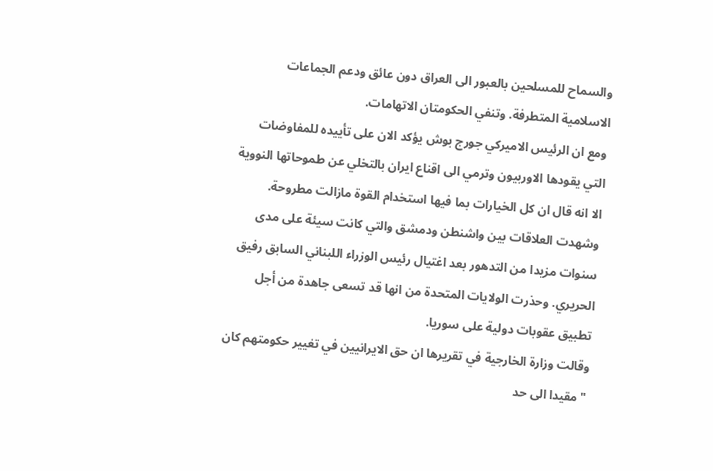والسماح للمسلحين بالعبور الى العراق دون عائق ودعم الجماعات الاسلامية المتطرفة. وتنفي الحكومتان الاتهامات.
ومع ان الرئيس الاميركي جورج بوش يؤكد الان على تأييده للمفاوضات التي يقودها الاوربيون وترمي الى اقناع ايران بالتخلي عن طموحاتها النووية الا انه قال ان كل الخيارات بما فيها استخدام القوة مازالت مطروحة.
وشهدت العلاقات بين واشنطن ودمشق والتي كانت سيئة على مدى سنوات مزيدا من التدهور بعد اغتيال رئيس الوزراء اللبناني السابق رفيق الحريري. وحذرت الولايات المتحدة من انها قد تسعى جاهدة من أجل تطبيق عقوبات دولية على سوريا.
وقالت وزارة الخارجية في تقريرها ان حق الايرانيين في تغيير حكومتهم كان "مقيدا الى حد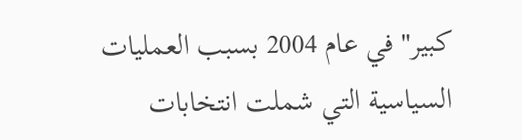كبير" في عام 2004 بسبب العمليات السياسية التي شملت انتخابات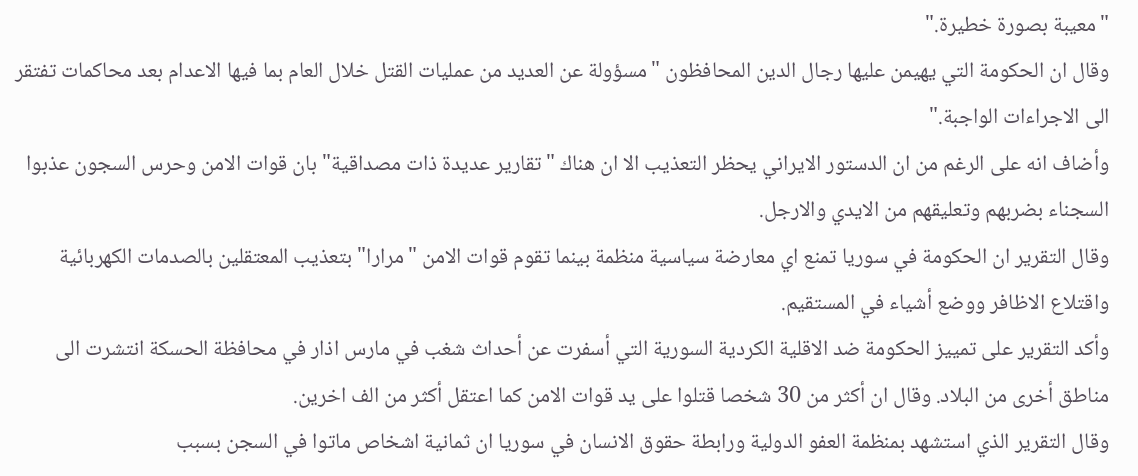"معيبة بصورة خطيرة."
وقال ان الحكومة التي يهيمن عليها رجال الدين المحافظون "مسؤولة عن العديد من عمليات القتل خلال العام بما فيها الاعدام بعد محاكمات تفتقر الى الاجراءات الواجبة."
وأضاف انه على الرغم من ان الدستور الايراني يحظر التعذيب الا ان هناك "تقارير عديدة ذات مصداقية" بان قوات الامن وحرس السجون عذبوا السجناء بضربهم وتعليقهم من الايدي والارجل.
وقال التقرير ان الحكومة في سوريا تمنع اي معارضة سياسية منظمة بينما تقوم قوات الامن "مرارا" بتعذيب المعتقلين بالصدمات الكهربائية واقتلاع الاظافر ووضع أشياء في المستقيم.
وأكد التقرير على تمييز الحكومة ضد الاقلية الكردية السورية التي أسفرت عن أحداث شغب في مارس اذار في محافظة الحسكة انتشرت الى مناطق أخرى من البلاد. وقال ان أكثر من 30 شخصا قتلوا على يد قوات الامن كما اعتقل أكثر من الف اخرين.
وقال التقرير الذي استشهد بمنظمة العفو الدولية ورابطة حقوق الانسان في سوريا ان ثمانية اشخاص ماتوا في السجن بسبب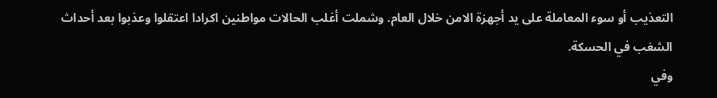التعذيب أو سوء المعاملة على يد أجهزة الامن خلال العام. وشملت أغلب الحالات مواطنين اكرادا اعتقلوا وعذبوا بعد أحداث الشغب في الحسكة.
وفي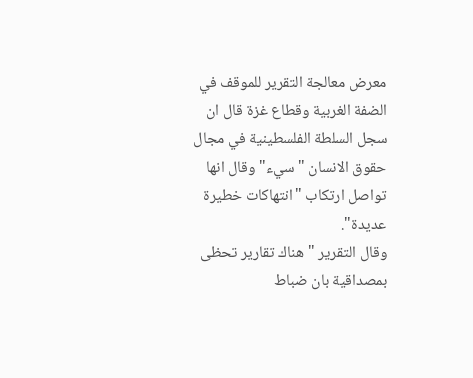معرض معالجة التقرير للموقف في الضفة الغربية وقطاع غزة قال ان سجل السلطة الفلسطينية في مجال حقوق الانسان "سيء" وقال انها تواصل ارتكاب "انتهاكات خطيرة عديدة".
وقال التقرير "هناك تقارير تحظى بمصداقية بان ضباط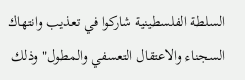السلطة الفلسطينية شاركوا في تعذيب وانتهاك السجناء والاعتقال التعسفي والمطول" وذلك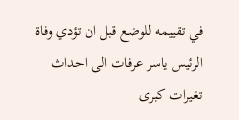في تقييمه للوضع قبل ان تؤدي وفاة الرئيس ياسر عرفات الى احداث تغيرات كبرى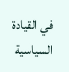في القيادة السياسية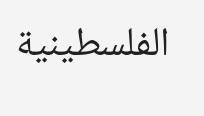الفلسطينية